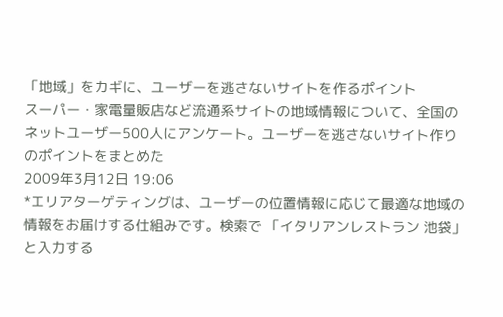「地域」をカギに、ユーザーを逃さないサイトを作るポイント
スーパー・家電量販店など流通系サイトの地域情報について、全国のネットユーザー500人にアンケート。ユーザーを逃さないサイト作りのポイントをまとめた
2009年3月12日 19:06
*エリアターゲティングは、ユーザーの位置情報に応じて最適な地域の情報をお届けする仕組みです。検索で 「イタリアンレストラン 池袋」 と入力する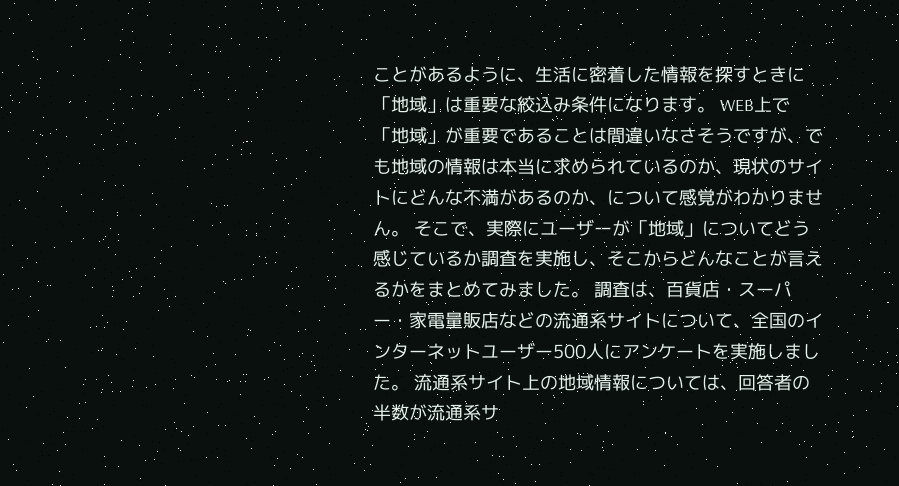ことがあるように、生活に密着した情報を探すときに「地域」は重要な絞込み条件になります。 WEB上で「地域」が重要であることは間違いなさそうですが、でも地域の情報は本当に求められているのか、現状のサイトにどんな不満があるのか、について感覚がわかりません。 そこで、実際にユーザーが「地域」についてどう感じているか調査を実施し、そこからどんなことが言えるかをまとめてみました。 調査は、百貨店・スーパー・家電量販店などの流通系サイトについて、全国のインターネットユーザー500人にアンケートを実施しました。 流通系サイト上の地域情報については、回答者の半数が流通系サ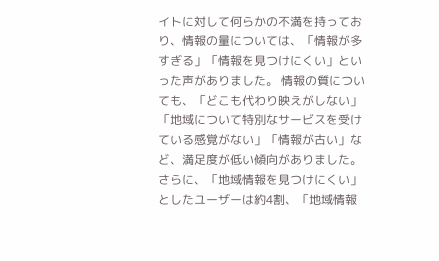イトに対して何らかの不満を持っており、情報の量については、「情報が多すぎる」「情報を見つけにくい」といった声がありました。 情報の質についても、「どこも代わり映えがしない」「地域について特別なサービスを受けている感覚がない」「情報が古い」など、満足度が低い傾向がありました。さらに、「地域情報を見つけにくい」としたユーザーは約4割、「地域情報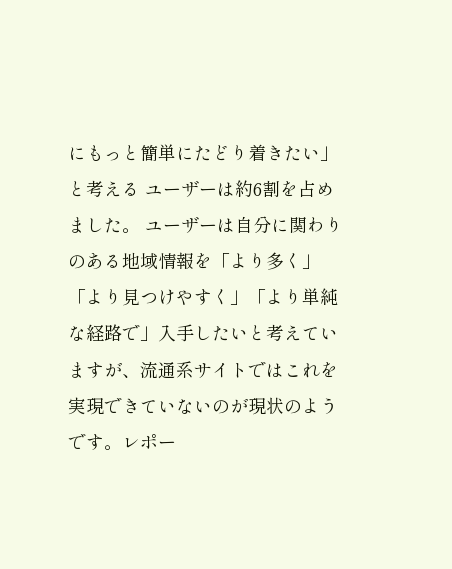にもっと簡単にたどり着きたい」と考える ユーザーは約6割を占めました。 ユーザーは自分に関わりのある地域情報を「より多く」「より見つけやすく」「より単純な経路で」入手したいと考えていますが、流通系サイトではこれを実現できていないのが現状のようです。レポー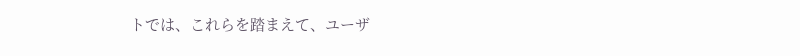トでは、これらを踏まえて、ユーザ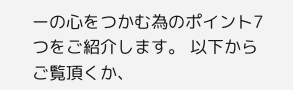ーの心をつかむ為のポイント7つをご紹介します。 以下からご覧頂くか、